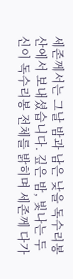세존께서는 그날 밤과 남은 낮을 독수리봉 산에서 보내셨습니다. 깊은 밤, 빛나는 두 신이 독수리봉 전체를 밝히며 세존께 다가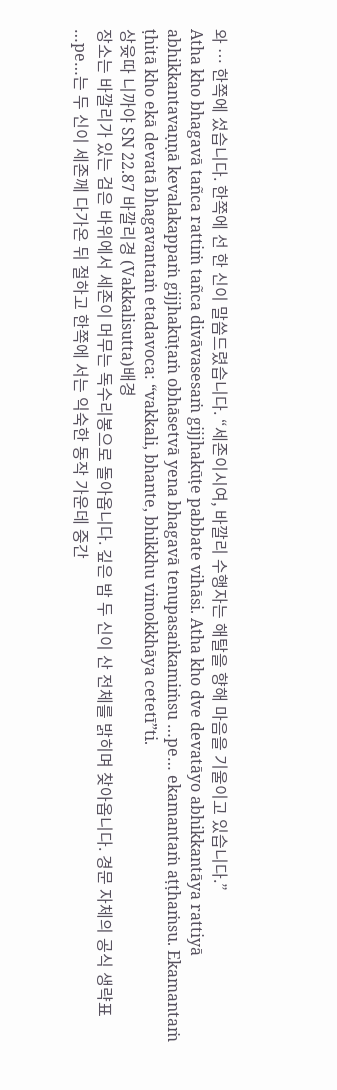와 … 한쪽에 섰습니다. 한쪽에 선 한 신이 말씀드렸습니다. “세존이시여, 바깔리 수행자는 해탈을 향해 마음을 기울이고 있습니다.”
Atha kho bhagavā tañca rattiṁ tañca divāvasesaṁ gijjhakūṭe pabbate vihāsi. Atha kho dve devatāyo abhikkantāya rattiyā abhikkantavaṇṇā kevalakappaṁ gijjhakūṭaṁ obhāsetvā yena bhagavā tenupasaṅkamiṁsu …pe… ekamantaṁ aṭṭhaṁsu. Ekamantaṁ ṭhitā kho ekā devatā bhagavantaṁ etadavoca: “vakkali, bhante, bhikkhu vimokkhāya cetetī”ti.
상윳따 니까야 SN 22.87 바깔리경 (Vakkalisutta)배경
장소는 바깔리가 있는 검은 바위에서 세존이 머무는 독수리봉으로 돌아옵니다. 깊은 밤 두 신이 산 전체를 밝히며 찾아옵니다. 경문 자체의 공식 생략표 …pe…는 두 신이 세존께 다가온 뒤 절하고 한쪽에 서는 익숙한 동작 가운데 중간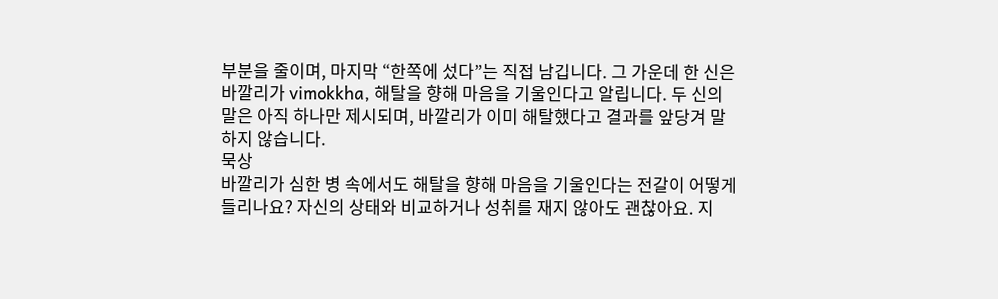부분을 줄이며, 마지막 “한쪽에 섰다”는 직접 남깁니다. 그 가운데 한 신은 바깔리가 vimokkha, 해탈을 향해 마음을 기울인다고 알립니다. 두 신의 말은 아직 하나만 제시되며, 바깔리가 이미 해탈했다고 결과를 앞당겨 말하지 않습니다.
묵상
바깔리가 심한 병 속에서도 해탈을 향해 마음을 기울인다는 전갈이 어떻게 들리나요? 자신의 상태와 비교하거나 성취를 재지 않아도 괜찮아요. 지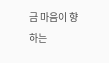금 마음이 향하는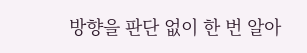방향을 판단 없이 한 번 알아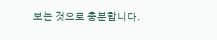보는 것으로 충분합니다.